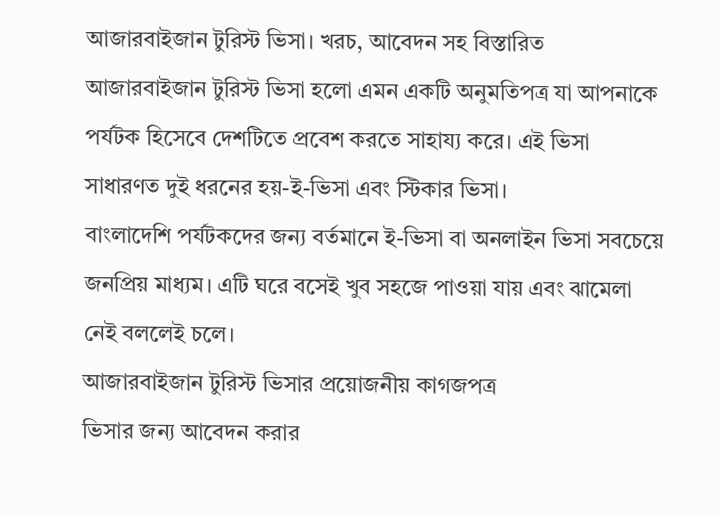আজারবাইজান টুরিস্ট ভিসা। খরচ, আবেদন সহ বিস্তারিত
আজারবাইজান টুরিস্ট ভিসা হলো এমন একটি অনুমতিপত্র যা আপনাকে পর্যটক হিসেবে দেশটিতে প্রবেশ করতে সাহায্য করে। এই ভিসা সাধারণত দুই ধরনের হয়-ই-ভিসা এবং স্টিকার ভিসা।
বাংলাদেশি পর্যটকদের জন্য বর্তমানে ই-ভিসা বা অনলাইন ভিসা সবচেয়ে জনপ্রিয় মাধ্যম। এটি ঘরে বসেই খুব সহজে পাওয়া যায় এবং ঝামেলা নেই বললেই চলে।
আজারবাইজান টুরিস্ট ভিসার প্রয়োজনীয় কাগজপত্র
ভিসার জন্য আবেদন করার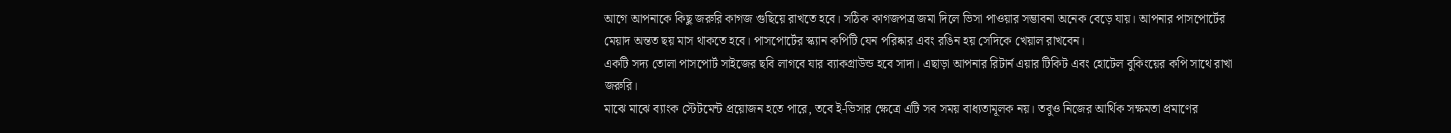আগে আপনাকে কিছু জরুরি কাগজ গুছিয়ে রাখতে হবে। সঠিক কাগজপত্র জমা দিলে ভিসা পাওয়ার সম্ভাবনা অনেক বেড়ে যায়। আপনার পাসপোর্টের মেয়াদ অন্তত ছয় মাস থাকতে হবে। পাসপোর্টের স্ক্যান কপিটি যেন পরিষ্কার এবং রঙিন হয় সেদিকে খেয়াল রাখবেন।
একটি সদ্য তোলা পাসপোর্ট সাইজের ছবি লাগবে যার ব্যাকগ্রাউন্ড হবে সাদা। এছাড়া আপনার রিটার্ন এয়ার টিকিট এবং হোটেল বুকিংয়ের কপি সাথে রাখা জরুরি।
মাঝে মাঝে ব্যাংক স্টেটমেন্ট প্রয়োজন হতে পারে, তবে ই-ভিসার ক্ষেত্রে এটি সব সময় বাধ্যতামূলক নয়। তবুও নিজের আর্থিক সক্ষমতা প্রমাণের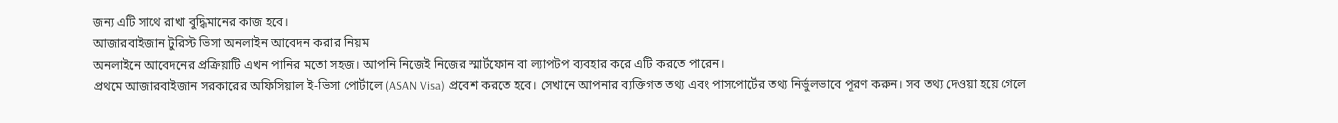জন্য এটি সাথে রাখা বুদ্ধিমানের কাজ হবে।
আজারবাইজান টুরিস্ট ভিসা অনলাইন আবেদন করার নিয়ম
অনলাইনে আবেদনের প্রক্রিয়াটি এখন পানির মতো সহজ। আপনি নিজেই নিজের স্মার্টফোন বা ল্যাপটপ ব্যবহার করে এটি করতে পারেন।
প্রথমে আজারবাইজান সরকারের অফিসিয়াল ই-ভিসা পোর্টালে (ASAN Visa) প্রবেশ করতে হবে। সেখানে আপনার ব্যক্তিগত তথ্য এবং পাসপোর্টের তথ্য নির্ভুলভাবে পূরণ করুন। সব তথ্য দেওয়া হয়ে গেলে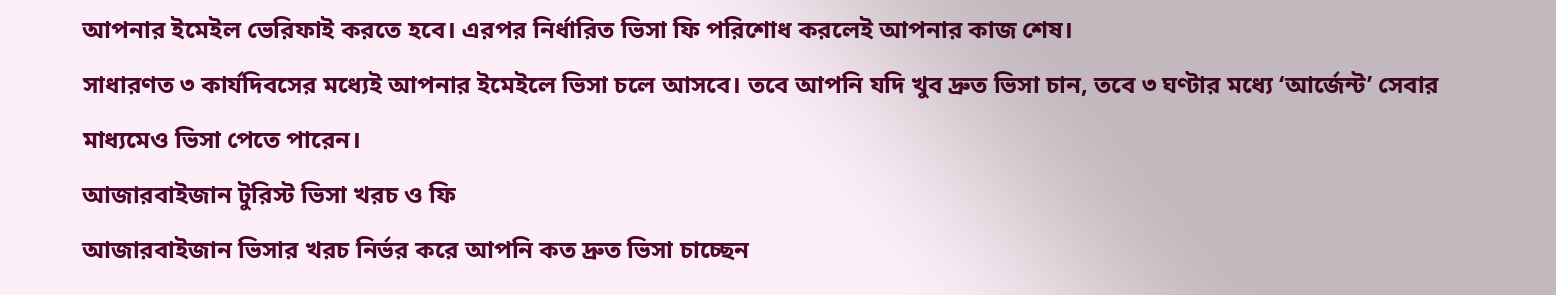আপনার ইমেইল ভেরিফাই করতে হবে। এরপর নির্ধারিত ভিসা ফি পরিশোধ করলেই আপনার কাজ শেষ।
সাধারণত ৩ কার্যদিবসের মধ্যেই আপনার ইমেইলে ভিসা চলে আসবে। তবে আপনি যদি খুব দ্রুত ভিসা চান, তবে ৩ ঘণ্টার মধ্যে ‘আর্জেন্ট’ সেবার মাধ্যমেও ভিসা পেতে পারেন।
আজারবাইজান টুরিস্ট ভিসা খরচ ও ফি
আজারবাইজান ভিসার খরচ নির্ভর করে আপনি কত দ্রুত ভিসা চাচ্ছেন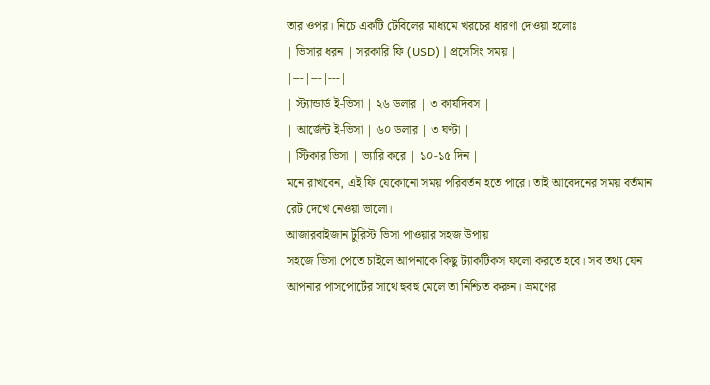তার ওপর। নিচে একটি টেবিলের মাধ্যমে খরচের ধারণা দেওয়া হলোঃ
| ভিসার ধরন | সরকারি ফি (USD) | প্রসেসিং সময় |
|---|---|---|
| স্ট্যান্ডার্ড ই-ভিসা | ২৬ ডলার | ৩ কার্যদিবস |
| আর্জেন্ট ই-ভিসা | ৬০ ডলার | ৩ ঘণ্টা |
| স্টিকার ভিসা | ভ্যারি করে | ১০-১৫ দিন |
মনে রাখবেন, এই ফি যেকোনো সময় পরিবর্তন হতে পারে। তাই আবেদনের সময় বর্তমান রেট দেখে নেওয়া ভালো।
আজারবাইজান টুরিস্ট ভিসা পাওয়ার সহজ উপায়
সহজে ভিসা পেতে চাইলে আপনাকে কিছু ট্যাকটিকস ফলো করতে হবে। সব তথ্য যেন আপনার পাসপোর্টের সাথে হুবহু মেলে তা নিশ্চিত করুন। ভ্রমণের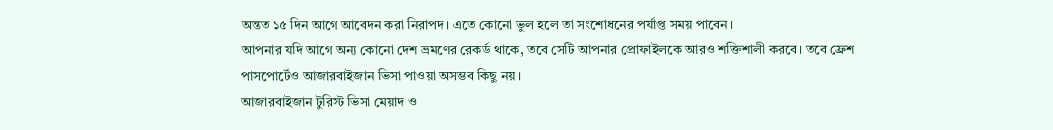অন্তত ১৫ দিন আগে আবেদন করা নিরাপদ। এতে কোনো ভুল হলে তা সংশোধনের পর্যাপ্ত সময় পাবেন।
আপনার যদি আগে অন্য কোনো দেশ ভ্রমণের রেকর্ড থাকে, তবে সেটি আপনার প্রোফাইলকে আরও শক্তিশালী করবে। তবে ফ্রেশ পাসপোর্টেও আজারবাইজান ভিসা পাওয়া অসম্ভব কিছু নয়।
আজারবাইজান টুরিস্ট ভিসা মেয়াদ ও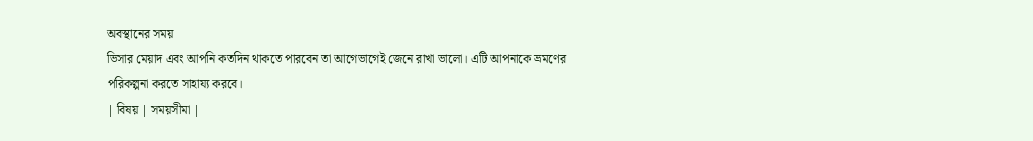অবস্থানের সময়
ভিসার মেয়াদ এবং আপনি কতদিন থাকতে পারবেন তা আগেভাগেই জেনে রাখা ভালো। এটি আপনাকে ভ্রমণের পরিকল্পনা করতে সাহায্য করবে।
| বিষয় | সময়সীমা |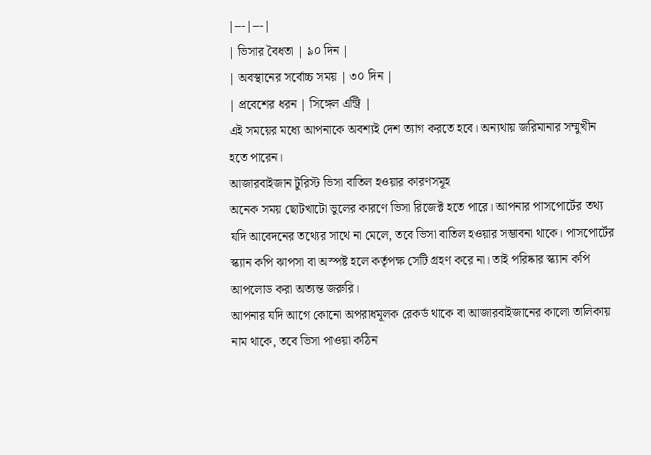|---|---|
| ভিসার বৈধতা | ৯০ দিন |
| অবস্থানের সর্বোচ্চ সময় | ৩০ দিন |
| প্রবেশের ধরন | সিঙ্গেল এন্ট্রি |
এই সময়ের মধ্যে আপনাকে অবশ্যই দেশ ত্যাগ করতে হবে। অন্যথায় জরিমানার সম্মুখীন হতে পারেন।
আজারবাইজান টুরিস্ট ভিসা বাতিল হওয়ার কারণসমূহ
অনেক সময় ছোটখাটো ভুলের কারণে ভিসা রিজেক্ট হতে পারে। আপনার পাসপোর্টের তথ্য যদি আবেদনের তথ্যের সাথে না মেলে, তবে ভিসা বাতিল হওয়ার সম্ভাবনা থাকে। পাসপোর্টের স্ক্যান কপি ঝাপসা বা অস্পষ্ট হলে কর্তৃপক্ষ সেটি গ্রহণ করে না। তাই পরিষ্কার স্ক্যান কপি আপলোড করা অত্যন্ত জরুরি।
আপনার যদি আগে কোনো অপরাধমূলক রেকর্ড থাকে বা আজারবাইজানের কালো তালিকায় নাম থাকে, তবে ভিসা পাওয়া কঠিন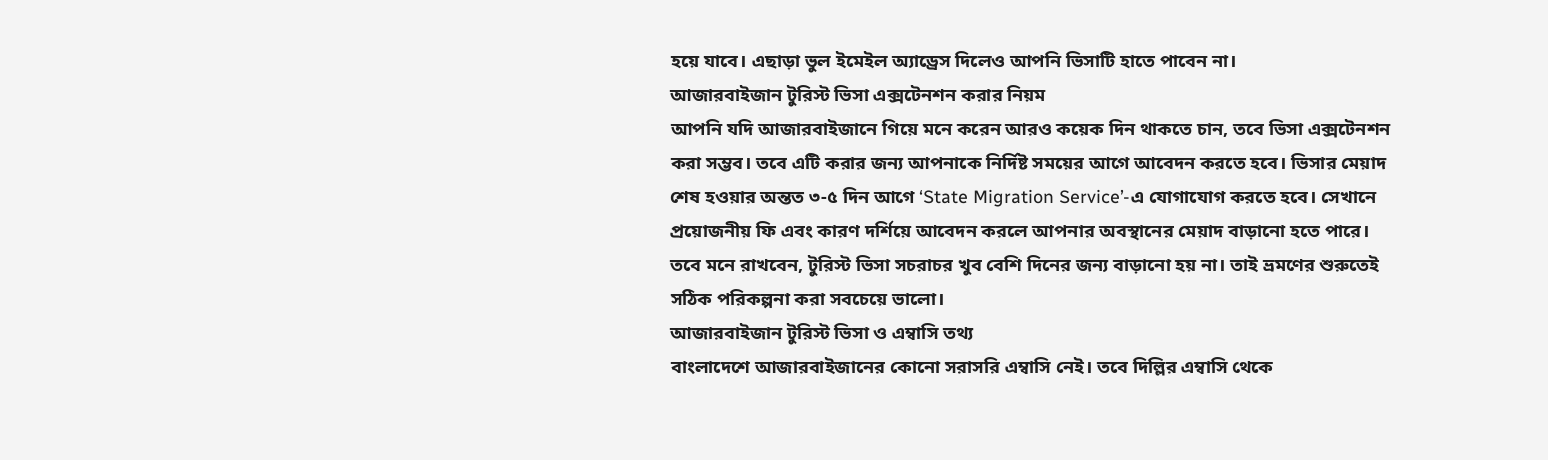হয়ে যাবে। এছাড়া ভুল ইমেইল অ্যাড্রেস দিলেও আপনি ভিসাটি হাতে পাবেন না।
আজারবাইজান টুরিস্ট ভিসা এক্সটেনশন করার নিয়ম
আপনি যদি আজারবাইজানে গিয়ে মনে করেন আরও কয়েক দিন থাকতে চান, তবে ভিসা এক্সটেনশন করা সম্ভব। তবে এটি করার জন্য আপনাকে নির্দিষ্ট সময়ের আগে আবেদন করতে হবে। ভিসার মেয়াদ শেষ হওয়ার অন্তত ৩-৫ দিন আগে ‘State Migration Service’-এ যোগাযোগ করতে হবে। সেখানে প্রয়োজনীয় ফি এবং কারণ দর্শিয়ে আবেদন করলে আপনার অবস্থানের মেয়াদ বাড়ানো হতে পারে।
তবে মনে রাখবেন, টুরিস্ট ভিসা সচরাচর খুব বেশি দিনের জন্য বাড়ানো হয় না। তাই ভ্রমণের শুরুতেই সঠিক পরিকল্পনা করা সবচেয়ে ভালো।
আজারবাইজান টুরিস্ট ভিসা ও এম্বাসি তথ্য
বাংলাদেশে আজারবাইজানের কোনো সরাসরি এম্বাসি নেই। তবে দিল্লির এম্বাসি থেকে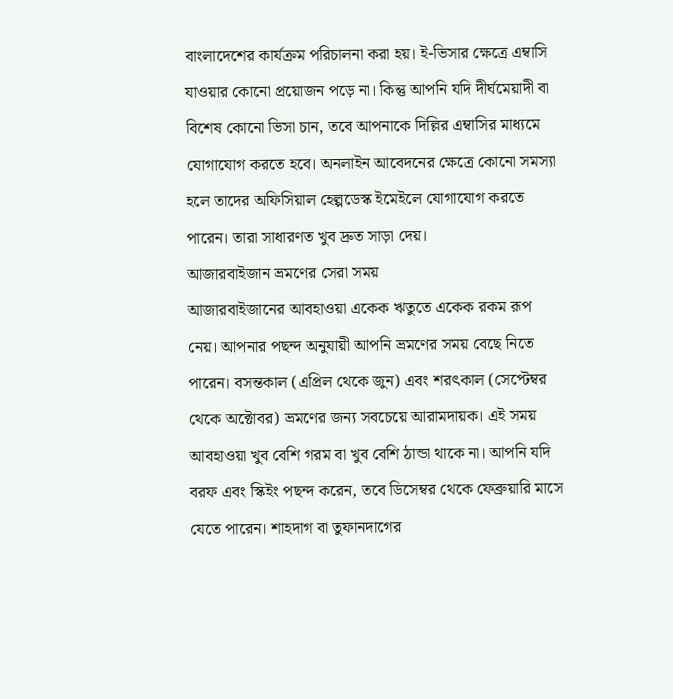বাংলাদেশের কার্যক্রম পরিচালনা করা হয়। ই-ভিসার ক্ষেত্রে এম্বাসি যাওয়ার কোনো প্রয়োজন পড়ে না। কিন্তু আপনি যদি দীর্ঘমেয়াদী বা বিশেষ কোনো ভিসা চান, তবে আপনাকে দিল্লির এম্বাসির মাধ্যমে যোগাযোগ করতে হবে। অনলাইন আবেদনের ক্ষেত্রে কোনো সমস্যা হলে তাদের অফিসিয়াল হেল্পডেস্ক ইমেইলে যোগাযোগ করতে পারেন। তারা সাধারণত খুব দ্রুত সাড়া দেয়।
আজারবাইজান ভ্রমণের সেরা সময়
আজারবাইজানের আবহাওয়া একেক ঋতুতে একেক রকম রূপ নেয়। আপনার পছন্দ অনুযায়ী আপনি ভ্রমণের সময় বেছে নিতে পারেন। বসন্তকাল (এপ্রিল থেকে জুন) এবং শরৎকাল (সেপ্টেম্বর থেকে অক্টোবর) ভ্রমণের জন্য সবচেয়ে আরামদায়ক। এই সময় আবহাওয়া খুব বেশি গরম বা খুব বেশি ঠান্ডা থাকে না। আপনি যদি বরফ এবং স্কিইং পছন্দ করেন, তবে ডিসেম্বর থেকে ফেব্রুয়ারি মাসে যেতে পারেন। শাহদাগ বা তুফানদাগের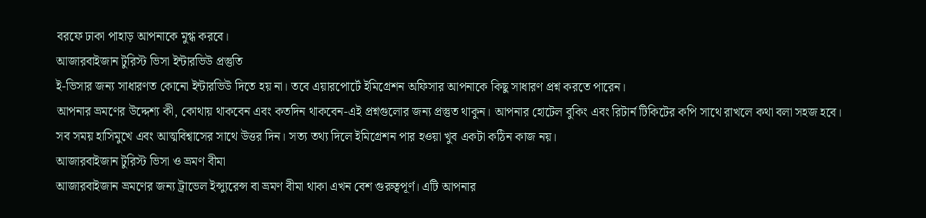বরফে ঢাকা পাহাড় আপনাকে মুগ্ধ করবে।
আজারবাইজান টুরিস্ট ভিসা ইন্টারভিউ প্রস্তুতি
ই-ভিসার জন্য সাধারণত কোনো ইন্টারভিউ দিতে হয় না। তবে এয়ারপোর্টে ইমিগ্রেশন অফিসার আপনাকে কিছু সাধারণ প্রশ্ন করতে পারেন।
আপনার ভ্রমণের উদ্দেশ্য কী, কোথায় থাকবেন এবং কতদিন থাকবেন-এই প্রশ্নগুলোর জন্য প্রস্তুত থাকুন। আপনার হোটেল বুকিং এবং রিটার্ন টিকিটের কপি সাথে রাখলে কথা বলা সহজ হবে। সব সময় হাসিমুখে এবং আত্মবিশ্বাসের সাথে উত্তর দিন। সত্য তথ্য দিলে ইমিগ্রেশন পার হওয়া খুব একটা কঠিন কাজ নয়।
আজারবাইজান টুরিস্ট ভিসা ও ভ্রমণ বীমা
আজারবাইজান ভ্রমণের জন্য ট্রাভেল ইন্স্যুরেন্স বা ভ্রমণ বীমা থাকা এখন বেশ গুরুত্বপূর্ণ। এটি আপনার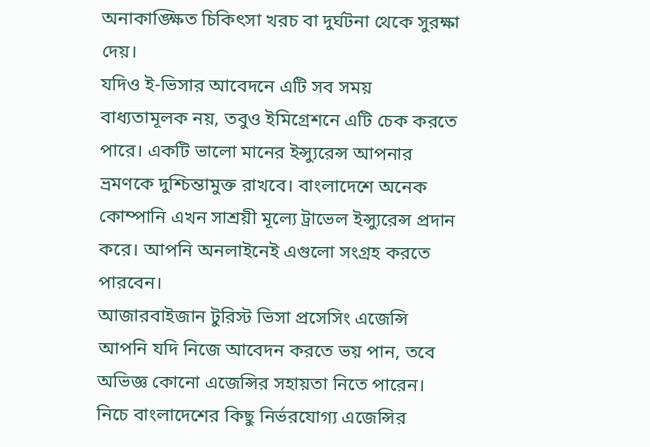অনাকাঙ্ক্ষিত চিকিৎসা খরচ বা দুর্ঘটনা থেকে সুরক্ষা দেয়।
যদিও ই-ভিসার আবেদনে এটি সব সময় বাধ্যতামূলক নয়, তবুও ইমিগ্রেশনে এটি চেক করতে পারে। একটি ভালো মানের ইন্স্যুরেন্স আপনার ভ্রমণকে দুশ্চিন্তামুক্ত রাখবে। বাংলাদেশে অনেক কোম্পানি এখন সাশ্রয়ী মূল্যে ট্রাভেল ইন্স্যুরেন্স প্রদান করে। আপনি অনলাইনেই এগুলো সংগ্রহ করতে পারবেন।
আজারবাইজান টুরিস্ট ভিসা প্রসেসিং এজেন্সি
আপনি যদি নিজে আবেদন করতে ভয় পান, তবে অভিজ্ঞ কোনো এজেন্সির সহায়তা নিতে পারেন। নিচে বাংলাদেশের কিছু নির্ভরযোগ্য এজেন্সির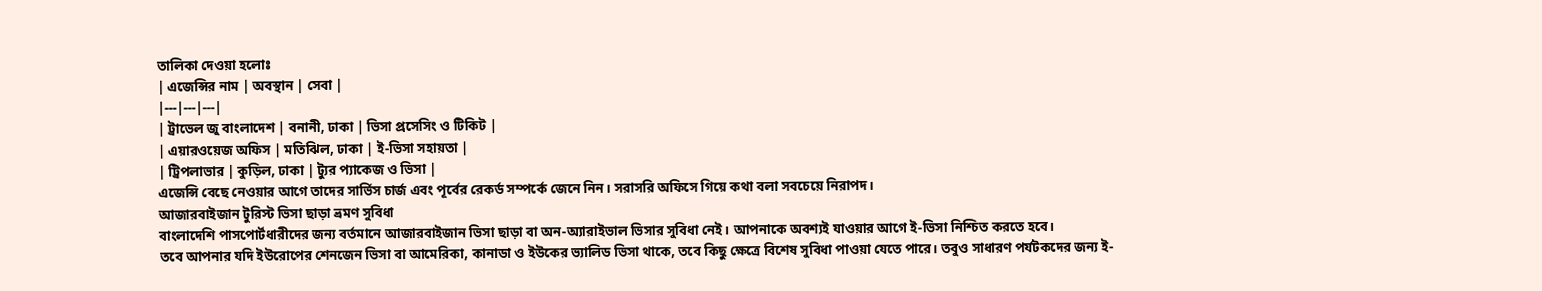তালিকা দেওয়া হলোঃ
| এজেন্সির নাম | অবস্থান | সেবা |
|---|---|---|
| ট্রাভেল জু বাংলাদেশ | বনানী, ঢাকা | ভিসা প্রসেসিং ও টিকিট |
| এয়ারওয়েজ অফিস | মতিঝিল, ঢাকা | ই-ভিসা সহায়তা |
| ট্রিপলাভার | কুড়িল, ঢাকা | ট্যুর প্যাকেজ ও ভিসা |
এজেন্সি বেছে নেওয়ার আগে তাদের সার্ভিস চার্জ এবং পূর্বের রেকর্ড সম্পর্কে জেনে নিন। সরাসরি অফিসে গিয়ে কথা বলা সবচেয়ে নিরাপদ।
আজারবাইজান টুরিস্ট ভিসা ছাড়া ভ্রমণ সুবিধা
বাংলাদেশি পাসপোর্টধারীদের জন্য বর্তমানে আজারবাইজান ভিসা ছাড়া বা অন-অ্যারাইভাল ভিসার সুবিধা নেই। আপনাকে অবশ্যই যাওয়ার আগে ই-ভিসা নিশ্চিত করতে হবে।
তবে আপনার যদি ইউরোপের শেনজেন ভিসা বা আমেরিকা, কানাডা ও ইউকের ভ্যালিড ভিসা থাকে, তবে কিছু ক্ষেত্রে বিশেষ সুবিধা পাওয়া যেতে পারে। তবুও সাধারণ পর্যটকদের জন্য ই-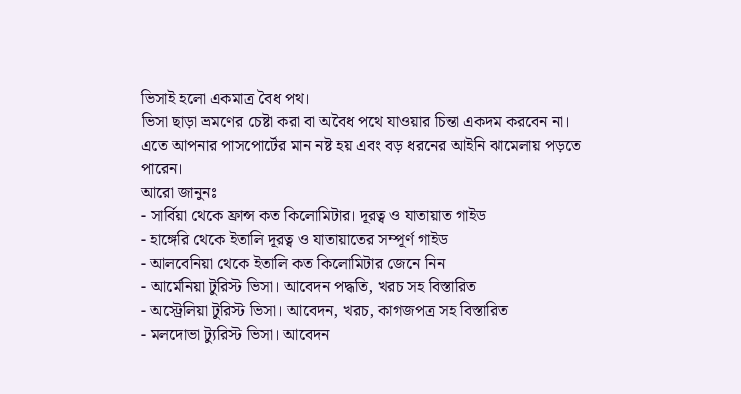ভিসাই হলো একমাত্র বৈধ পথ।
ভিসা ছাড়া ভ্রমণের চেষ্টা করা বা অবৈধ পথে যাওয়ার চিন্তা একদম করবেন না। এতে আপনার পাসপোর্টের মান নষ্ট হয় এবং বড় ধরনের আইনি ঝামেলায় পড়তে পারেন।
আরো জানুনঃ
- সার্বিয়া থেকে ফ্রান্স কত কিলোমিটার। দূরত্ব ও যাতায়াত গাইড
- হাঙ্গেরি থেকে ইতালি দূরত্ব ও যাতায়াতের সম্পূর্ণ গাইড
- আলবেনিয়া থেকে ইতালি কত কিলোমিটার জেনে নিন
- আর্মেনিয়া টুরিস্ট ভিসা। আবেদন পদ্ধতি, খরচ সহ বিস্তারিত
- অস্ট্রেলিয়া টুরিস্ট ভিসা। আবেদন, খরচ, কাগজপত্র সহ বিস্তারিত
- মলদোভা ট্যুরিস্ট ভিসা। আবেদন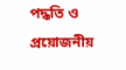পদ্ধতি ও প্রয়োজনীয়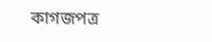কাগজপত্র